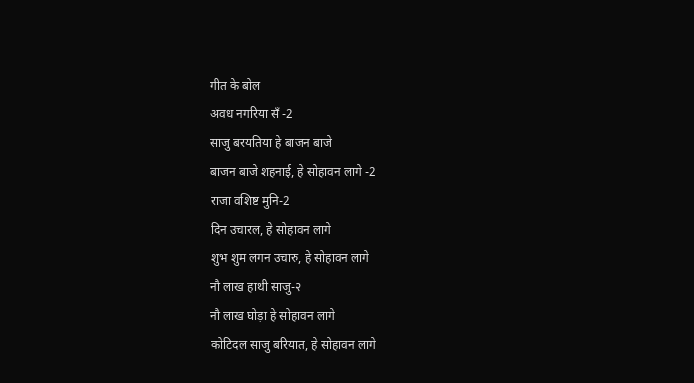गीत के बोल
अवध नगरिया सँ -2
साजु बरयतिया हे बाजन बाजे
बाजन बाजे शहनाई, हे सोहावन लागे -2
राजा वशिष्ट मुनि-2
दिन उचारल, हे सोहावन लागे
शुभ शुम लगन उचारु, हे सोहावन लागे
नौ लाख हाथी साजु-२
नौ लाख घोड़ा हे सोहावन लागे
कोटिदल साजु बरियात, हे सोहावन लागे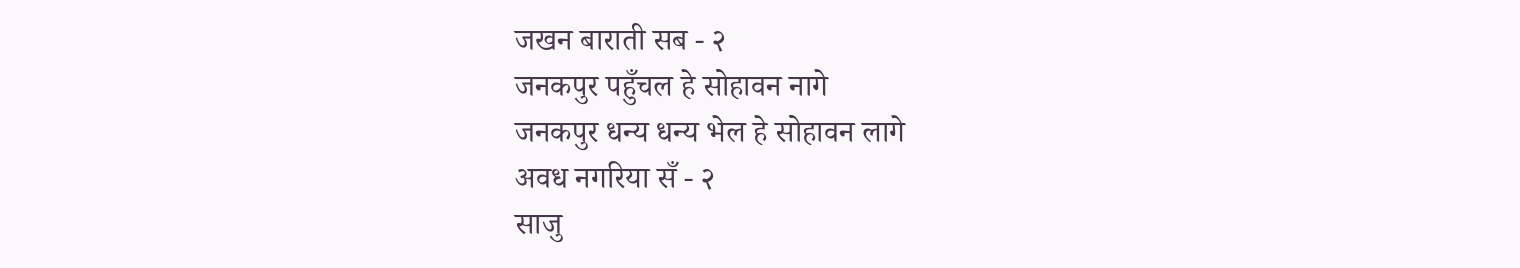जखन बाराती सब - २
जनकपुर पहुँचल हे सोहावन नागे
जनकपुर धन्य धन्य भेल हे सोहावन लागे
अवध नगरिया सँ - २
साजु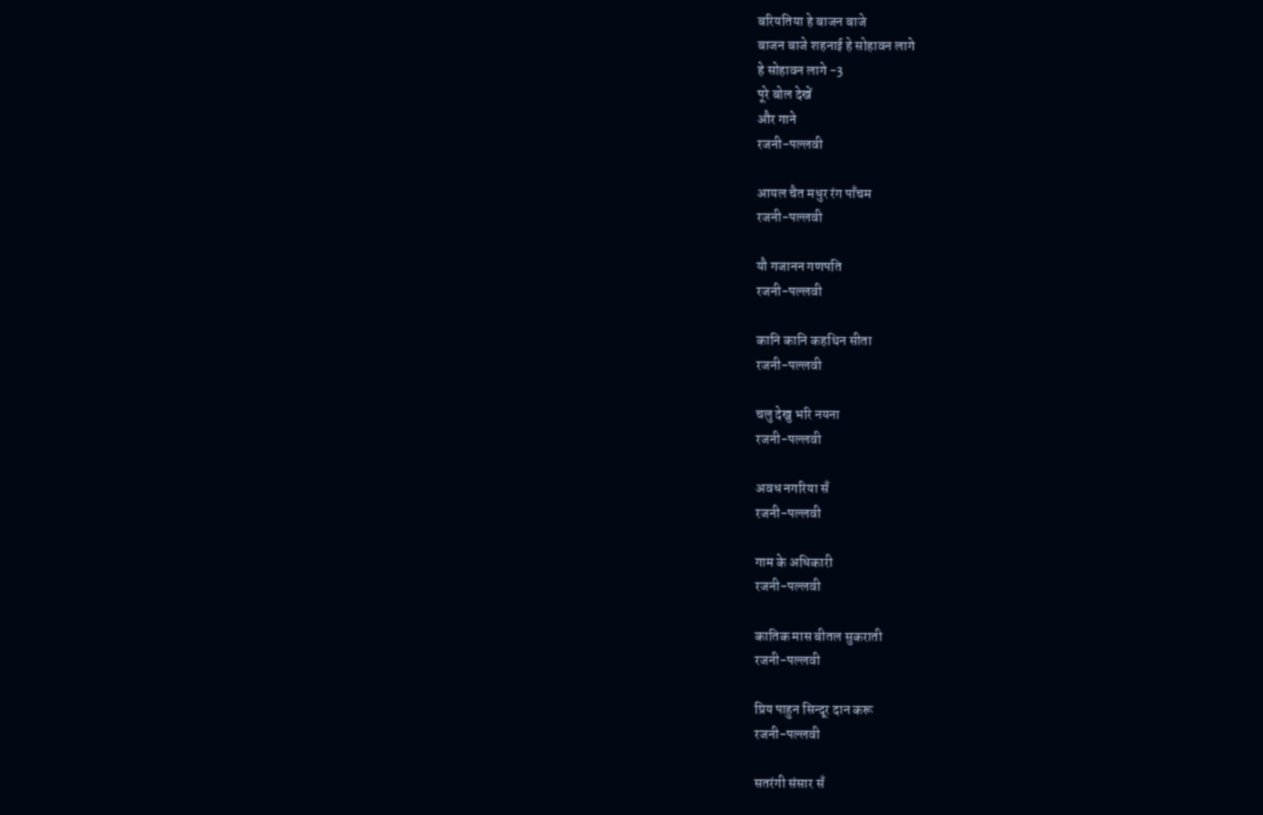बरियतिया हे बाजन बाजे
बाजन बाजे शहनाई हे सोहावन लागे
हे सोहावन लागे -3
पूरे बोल देखें
और गाने
रजनी-पल्लवी

आयल चैत मधुर रंग पाँचम
रजनी-पल्लवी

यौ गजानन गणपति
रजनी-पल्लवी

कानि कानि कहथिन सीता
रजनी-पल्लवी

चलु देखु भरि नयना
रजनी-पल्लवी

अवध नगरिया सँ
रजनी-पल्लवी

गाम के अधिकारी
रजनी-पल्लवी

कातिक मास बीतल सुकराती
रजनी-पल्लवी

प्रिय पाहुन सिन्दूर दान करू
रजनी-पल्लवी

सतरंगी संसार सँ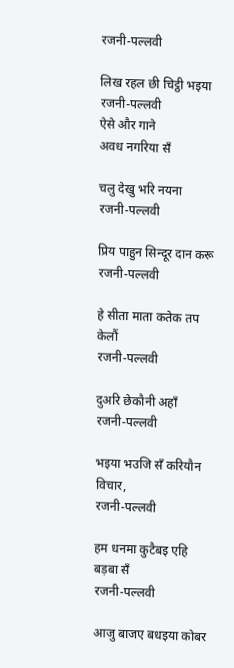रजनी-पल्लवी

लिख रहल छी चिट्ठी भइया
रजनी-पल्लवी
ऐसे और गाने
अवध नगरिया सँ

चलु देखु भरि नयना
रजनी-पल्लवी

प्रिय पाहुन सिन्दूर दान करू
रजनी-पल्लवी

हे सीता माता कतेक तप केलौं
रजनी-पल्लवी

दुअरि छेकौनी अहाँ
रजनी-पल्लवी

भइया भउजि सँ करियौन विचार,
रजनी-पल्लवी

हम धनमा कुटैबइ एहि बड़बा सँ
रजनी-पल्लवी

आजु बाजए बधइया कोबर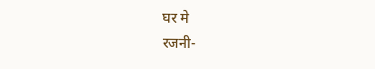घर मे
रजनी-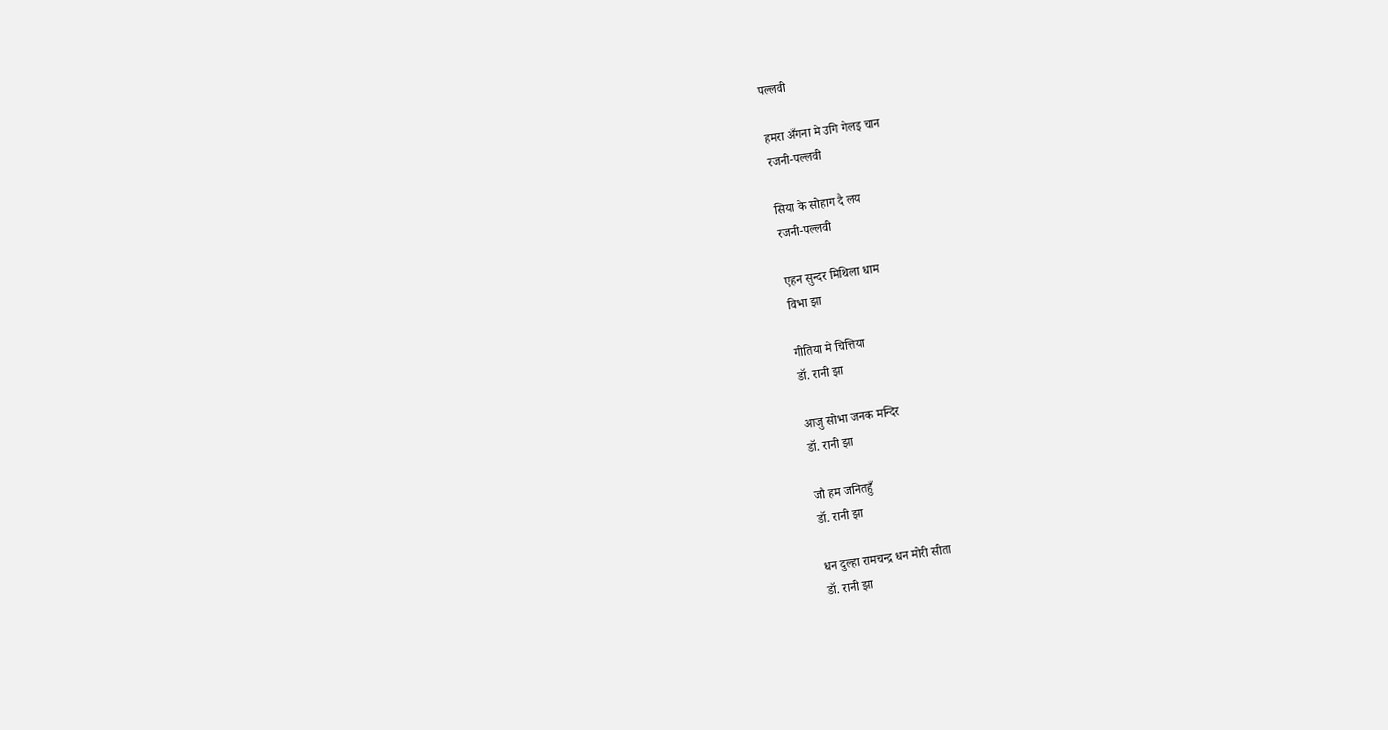पल्लवी

हमरा अँगना मे उगि गेलइ चान
रजनी-पल्लवी

सिया के सोहाग दै लय
रजनी-पल्लवी

एहन सुन्दर मिथिला धाम
विभा झा

गीतिया मे चित्तिया
डॉ. रानी झा

आजु सोभा जनक मन्दिर
डॉ. रानी झा

जौ हम जनितहुँ
डॉ. रानी झा

धन दुल्हा रामचन्द्र धन मोरी सीता
डॉ. रानी झा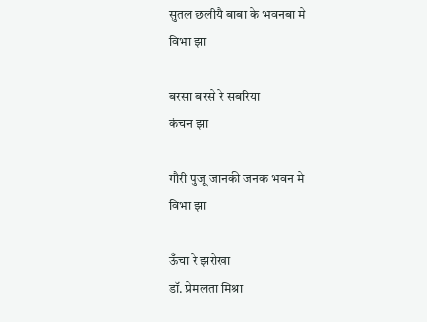सुतल छलीयै बाबा के भवनबा मे
विभा झा

बरसा बरसे रे सबरिया
कंचन झा

गौरी पुजू जानकी जनक भवन मे
विभा झा

ऊँचा रे झरोखा
डॉ. प्रेमलता मिश्रा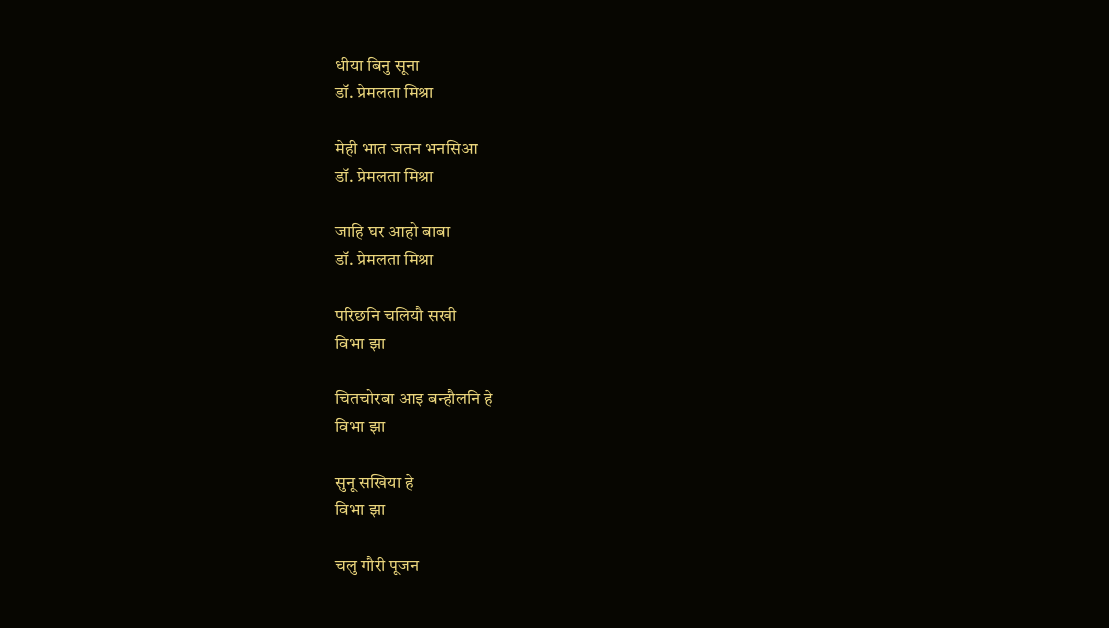धीया बिनु सूना
डॉ. प्रेमलता मिश्रा

मेही भात जतन भनसिआ
डॉ. प्रेमलता मिश्रा

जाहि घर आहो बाबा
डॉ. प्रेमलता मिश्रा

परिछनि चलियौ सखी
विभा झा

चितचोरबा आइ बन्हौलनि हे
विभा झा

सुनू सखिया हे
विभा झा

चलु गौरी पूजन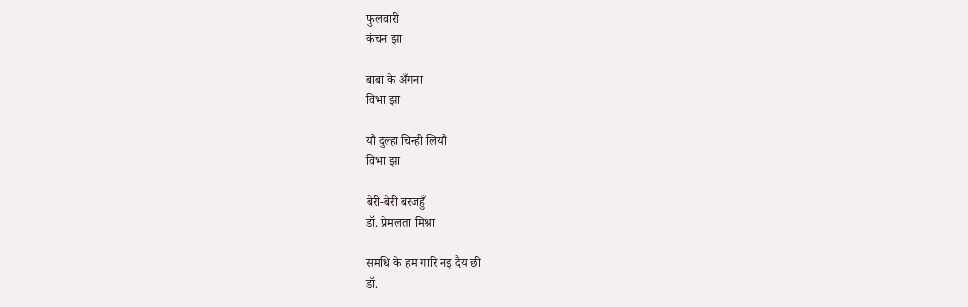फुलवारी
कंचन झा

बाबा के अँगना
विभा झा

यौ दुल्हा चिन्ही लियौ
विभा झा

बेरी-बेरी बरजहुँ
डॉ. प्रेमलता मिश्रा

समधि के हम गारि नइ दैय छी
डॉ.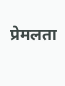प्रेमलता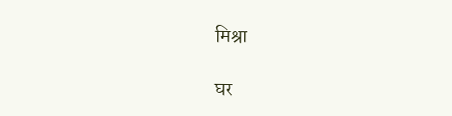मिश्रा

घर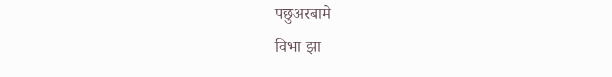पछुअरबामे
विभा झा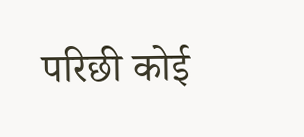परिछी कोई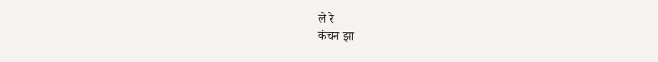ले रे
कंचन झा